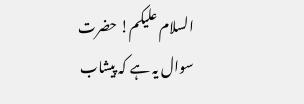السلام علیکم! حضرت سوال یہ ہے کہ پیشاب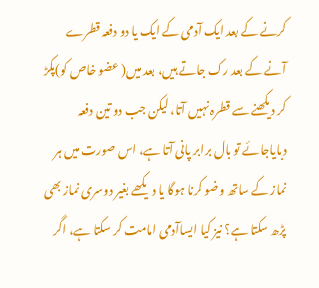کرنے کے بعد ایک آدمی کے ایک یا دو دفعہ قطرے آنے کے بعد رک جاتے ہیں، بعد میں( عضو خاص کو)پکڑ کر دیکھنے سے قطرہ نہیں آتا، لیکن جب دو تین دفعہ دبایاجائے تو بال برابر پانی آتا ہے، اس صورت میں ہر نماز کے ساتھ وضو کرنا ہوگا یا دیکھے بغیر دوسری نماز بھی پڑھ سکتا ہے؟ نیز کیا ایساآدمی امامت کر سکتا ہے، اگر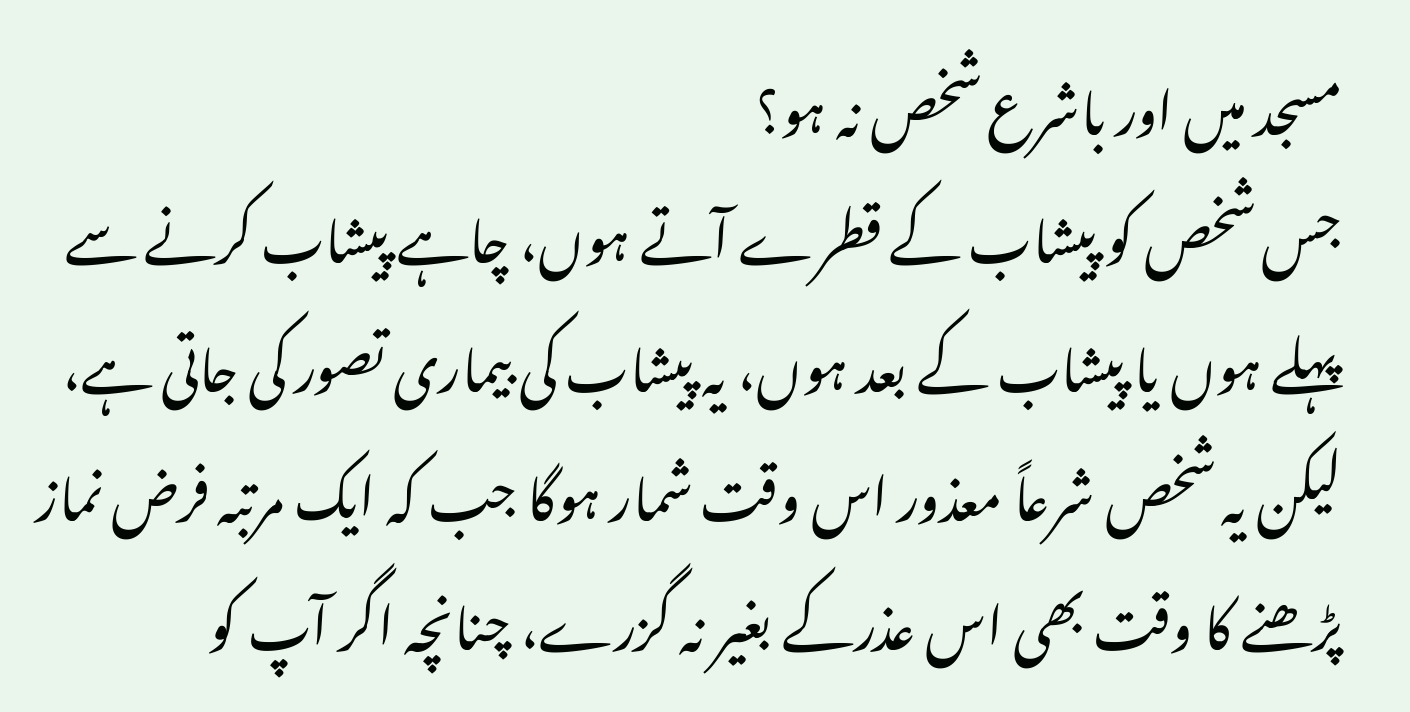مسجد میں اور باشرع شخص نہ ہو؟
جس شخص کو پیشاب کے قطرے آتے ہوں، چاہے پیشاب کرنے سے پہلے ہوں یا پیشاب کے بعد ہوں، یہ پیشاب کی بیماری تصور کی جاتی ہے، لیکن یہ شخص شرعاً معذور اس وقت شمار ہوگا جب کہ ایک مرتبہ فرض نماز پڑھنے کا وقت بھی اس عذرکے بغیر نہ گزرے، چنانچہ اگر آپ کو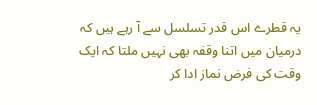یہ قطرے اس قدر تسلسل سے آ رہے ہیں کہ درمیان میں اتنا وقفہ بھی نہیں ملتا کہ ایک وقت کی فرض نماز ادا کر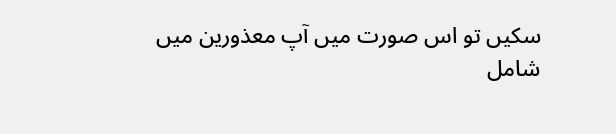سکیں تو اس صورت میں آپ معذورین میں شامل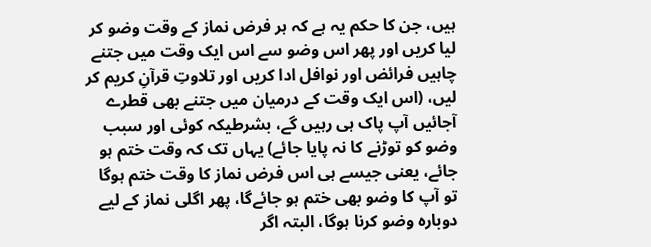ہیں، جن کا حکم یہ ہے کہ ہر فرض نماز کے وقت وضو کر لیا کریں اور پھر اس وضو سے اس ایک وقت میں جتنے چاہیں فرائض اور نوافل ادا کریں اور تلاوتِ قرآنِ کریم کر لیں، (اس ایک وقت کے درمیان میں جتنے بھی قطرے آجائیں آپ پاک ہی رہیں گے، بشرطیکہ کوئی اور سبب وضو کو توڑنے کا نہ پایا جائے) یہاں تک کہ وقت ختم ہو جائے، یعنی جیسے ہی اس فرض نماز کا وقت ختم ہوگا تو آپ کا وضو بھی ختم ہو جائےگا، پھر اگلی نماز کے لیے دوبارہ وضو کرنا ہوگا، البتہ اگر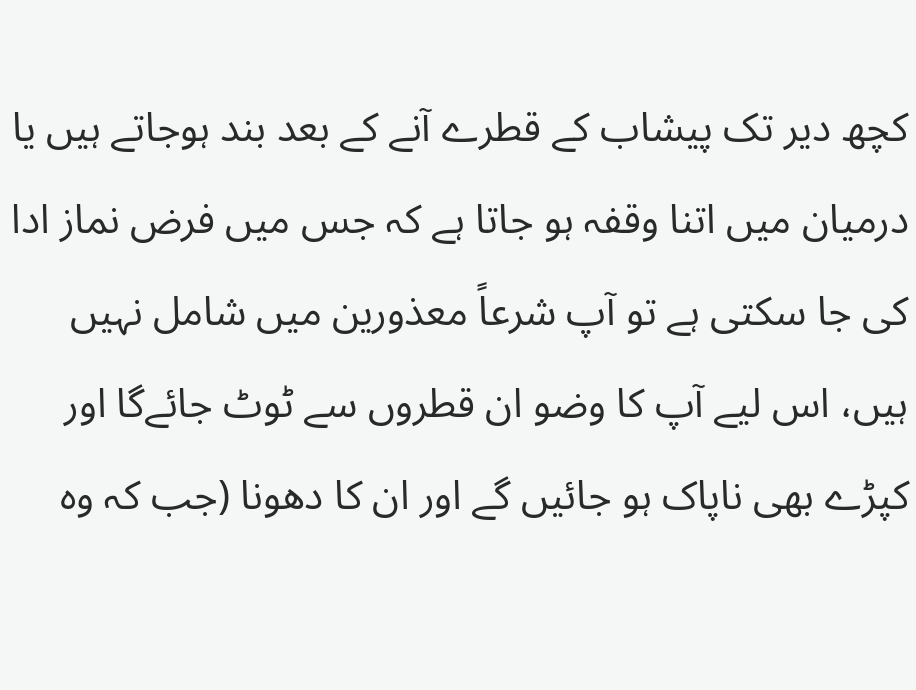کچھ دیر تک پیشاب کے قطرے آنے کے بعد بند ہوجاتے ہیں یا درمیان میں اتنا وقفہ ہو جاتا ہے کہ جس میں فرض نماز ادا کی جا سکتی ہے تو آپ شرعاً معذورین میں شامل نہیں ہیں، اس لیے آپ کا وضو ان قطروں سے ٹوٹ جائےگا اور کپڑے بھی ناپاک ہو جائیں گے اور ان کا دھونا (جب کہ وہ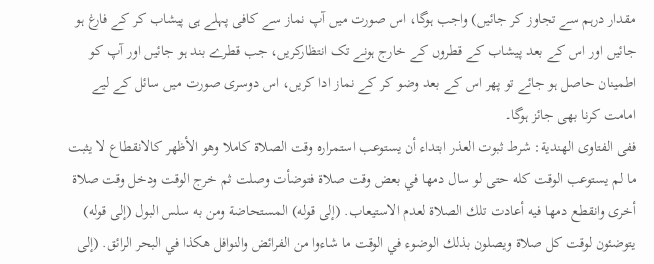مقدار درہم سے تجاوز کر جائیں) واجب ہوگا، اس صورت میں آپ نماز سے کافی پہلے ہی پیشاب کر کے فارغ ہو جائیں اور اس کے بعد پیشاب کے قطروں کے خارج ہونے تک انتظارکریں، جب قطرے بند ہو جائیں اور آپ کو اطمینان حاصل ہو جائے تو پھر اس کے بعد وضو کر کے نماز ادا کریں، اس دوسری صورت میں سائل کے لیے امامت کرنا بھی جائز ہوگا۔
ففی الفتاوى الهندية: شرط ثبوت العذر ابتداء أن يستوعب استمراره وقت الصلاة كاملا وهو الأظهر كالانقطاع لا يثبت ما لم يستوعب الوقت كله حتى لو سال دمها في بعض وقت صلاة فتوضأت وصلت ثم خرج الوقت ودخل وقت صلاة أخرى وانقطع دمها فيه أعادت تلك الصلاة لعدم الاستيعاب. (إلی قوله) المستحاضة ومن به سلس البول (إلی قوله) يتوضئون لوقت كل صلاة ويصلون بذلك الوضوء في الوقت ما شاءوا من الفرائض والنوافل هكذا في البحر الرائق. (إلی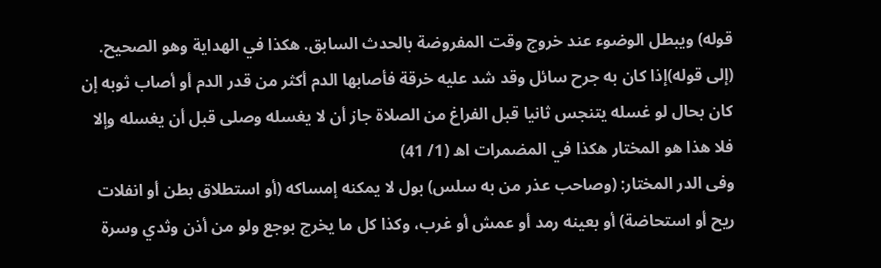قوله) ويبطل الوضوء عند خروج وقت المفروضة بالحدث السابق. هكذا في الهداية وهو الصحيح. (إلی قوله)إذا كان به جرح سائل وقد شد عليه خرقة فأصابها الدم أكثر من قدر الدم أو أصاب ثوبه إن كان بحال لو غسله يتنجس ثانيا قبل الفراغ من الصلاة جاز أن لا يغسله وصلى قبل أن يغسله وإلا فلا هذا هو المختار هكذا في المضمرات اھ (1/ 41)
وفی الدر المختار: (وصاحب عذر من به سلس) بول لا يمكنه إمساكه (أو استطلاق بطن أو انفلات ريح أو استحاضة) أو بعينه رمد أو عمش أو غرب، وكذا كل ما يخرج بوجع ولو من أذن وثدي وسرة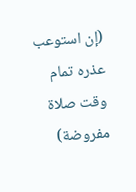(إن استوعب عذره تمام وقت صلاة مفروضة)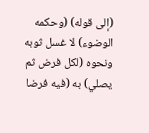(إلی قوله) (وحكمه الوضوء) لا غسل ثوبه ونحوه (لكل فرض ثم يصلي) به (فيه فرضا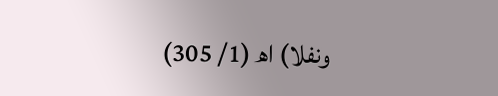ونفلا) اھ (1/ 305)